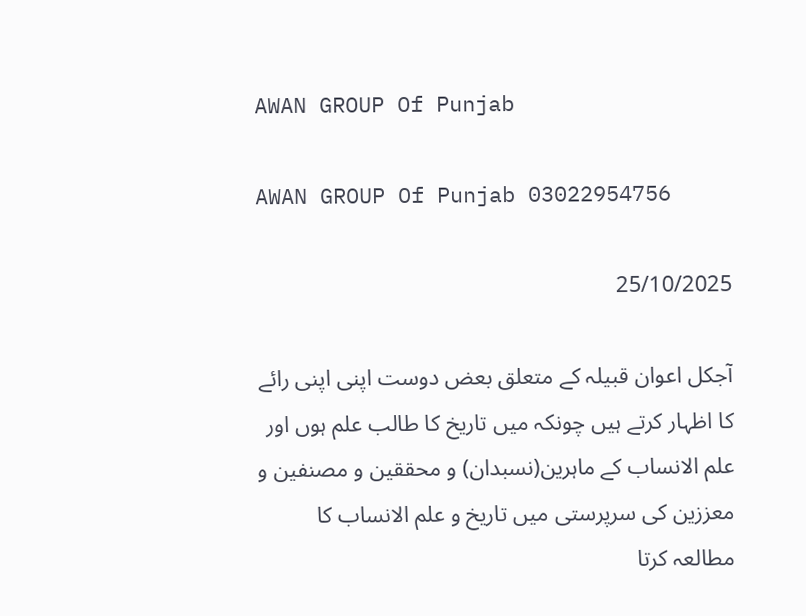AWAN GROUP Of Punjab

AWAN GROUP Of Punjab 03022954756

25/10/2025

آجکل اعوان قبیلہ کے متعلق بعض دوست اپنی اپنی رائے کا اظہار کرتے ہیں چونکہ میں تاریخ کا طالب علم ہوں اور علم الانساب کے ماہرین(نسبدان) و محققین و مصنفین و معززین کی سرپرستی میں تاریخ و علم الانساب کا مطالعہ کرتا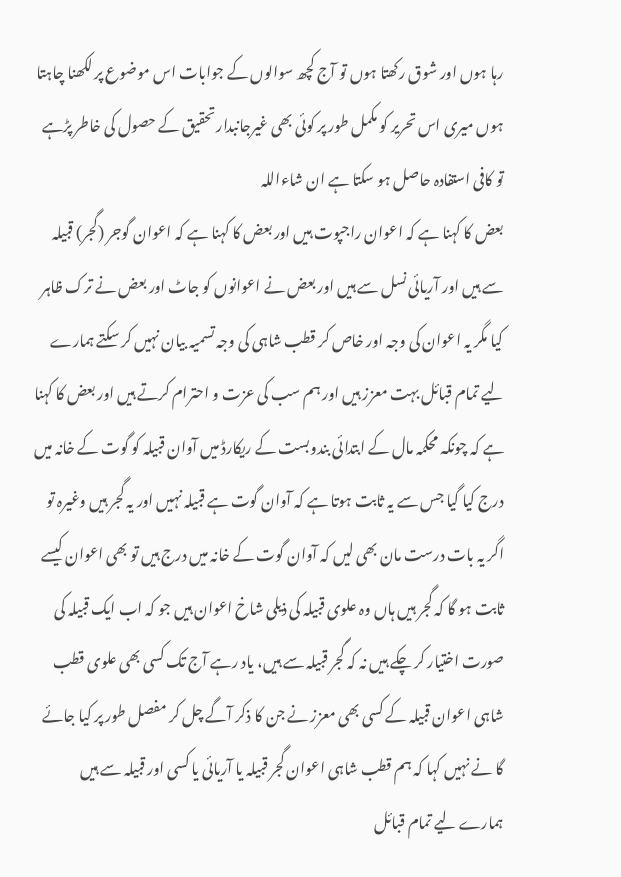رہا ہوں اور شوق رکھتا ہوں تو آج کچھ سوالوں کے جوابات اس موضوع پر لکھنا چاہتا ہوں میری اس تحریر کو مکمل طور پر کوئی بھی غیرجانبدار تحقیق کے حصول کی خاطر پڑہے تو کافی استفادہ حاصل ہو سکتا ہے ان شاءاللہ
بعض کا کہنا ہے کہ اعوان راجپوت ہیں اور بعض کا کہنا ہے کہ اعوان گوجر (گجر) قبیلہ سے ہیں اور آریائی نسل سے ہیں اور بعض نے اعوانوں کو جاٹ اور بعض نے ترک ظاہر کیا مگر یہ اعوان کی وجہ اور خاص کر قطب شاہی کی وجہ تسمیہ بیان نہیں کر سکتے ہمارے لیے تمام قبائل بہت معزز ہیں اور ہم سب کی عزت و احترام کرتے ہیں اور بعض کا کہنا ہے کہ چونکہ محکمہ مال کے ابتدائی بندوبست کے ریکارڈ میں آوان قبیلہ کو گوت کے خانہ میں درج کیا گیا جس سے یہ ثابت ہوتا ہے کہ آوان گوت ہے قبیلہ نہیں اور یہ گجر ہیں وغیرہ تو اگر یہ بات درست مان بھی لیں کہ آوان گوت کے خانہ میں درج ہیں تو بھی اعوان کیسے ثابت ہو گا کہ گجر ہیں ہاں وہ علوی قبیلہ کی ذیلی شاخ اعوان ہیں جو کہ اب ایک قبیلہ کی صورت اختیار کر چکے ہیں نہ کہ گجر قبیلہ سے ہیں، یاد رہے آج تک کسی بھی علوی قطب شاہی اعوان قبیلہ کے کسی بھی معزز نے جن کا ذکر آگے چل کر مفصل طور پر کیا جائے گا نے نہیں کہا کہ ہم قطب شاہی اعوان گجر قبیلہ یا آریائی یا کسی اور قبیلہ سے ہیں ہمارے لیے تمام قبائل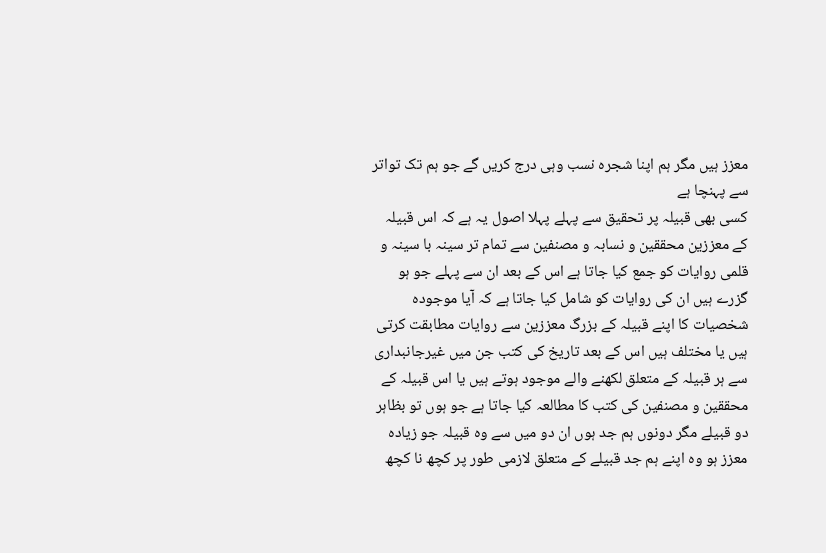معزز ہیں مگر ہم اپنا شجرہ نسب وہی درج کریں گے جو ہم تک تواتر سے پہنچا ہے
کسی بھی قبیلہ پر تحقیق سے پہلے پہلا اصول یہ ہے کہ اس قبیلہ کے معززین محققین و نسابہ و مصنفین سے تمام تر سینہ با سینہ و قلمی روایات کو جمع کیا جاتا ہے اس کے بعد ان سے پہلے جو ہو گزرے ہیں ان کی روایات کو شامل کیا جاتا ہے کہ آیا موجودہ شخصیات کا اپنے قبیلہ کے بزرگ معززین سے روایات مطابقت کرتی ہیں یا مختلف ہیں اس کے بعد تاریخ کی کتب جن میں غیرجانبداری سے ہر قبیلہ کے متعلق لکھنے والے موجود ہوتے ہیں یا اس قبیلہ کے محققین و مصنفین کی کتب کا مطالعہ کیا جاتا ہے جو ہوں تو بظاہر دو قبیلے مگر دونوں ہم جد ہوں ان دو میں سے وہ قبیلہ جو زیادہ معزز ہو وہ اپنے ہم جد قبیلے کے متعلق لازمی طور پر کچھ نا کچھ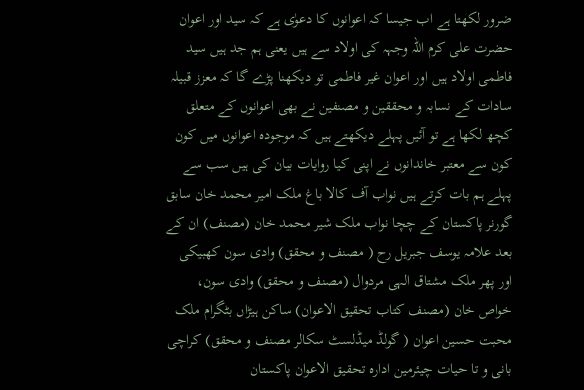ضرور لکھتا ہے اب جیسا کہ اعوانوں کا دعوٰی ہے کہ سید اور اعوان حضرت علی کرم اللہ وجہہ کی اولاد سے ہیں یعنی ہم جد ہیں سید فاطمی اولاد ہیں اور اعوان غیر فاطمی تو دیکھنا پڑے گا کہ معزز قبیلہ سادات کے نسابہ و محققین و مصنفین نے بھی اعوانوں کے متعلق کچھ لکھا ہے تو آئیں پہلے دیکھتے ہیں کہ موجودہ اعوانوں میں کون کون سے معتبر خاندانوں نے اپنی کیا روایات بیان کی ہیں سب سے پہلے ہم بات کرتے ہیں نواب آف کالا باغ ملک امیر محمد خان سابق گورنر پاکستان کے چچا نواب ملک شیر محمد خان (مصنف) ان کے بعد علامہ یوسف جبریل رح ( مصنف و محقق) وادی سون کھبیکی اور پھر ملک مشتاق الہی مردوال (مصنف و محقق) وادی سون، خواص خان (مصنف کتاب تحقیق الاعوان) ساکن ہیڑاں بٹگرام ملک محبت حسین اعوان ( گولڈ میڈلسٹ سکالر مصنف و محقق) کراچی بانی و تا حیات چیئرمین ادارہ تحقیق الاعوان پاکستان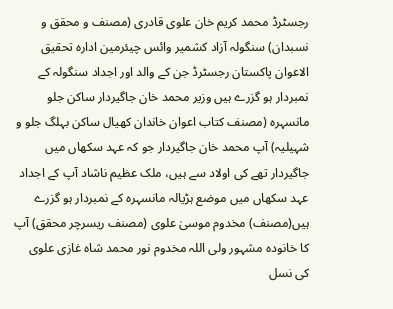رجسٹرڈ محمد کریم خان علوی قادری (مصنف و محقق و نسبدان) سنگولہ آزاد کشمیر وائس چیئرمین ادارہ تحقیق الاعوان پاکستان رجسٹرڈ جن کے والد اور اجداد سنگولہ کے نمبردار ہو گزرے ہیں وزیر محمد خان جاگیردار ساکن جلو مانسہرہ (مصنف کتاب اعوان خاندان کھیال ساکن بہلگ جلو و شہیلیہ) آپ محمد خان جاگیردار جو کہ عہد سکھاں میں جاگیردار تھے کی اولاد سے ہیں، ملک عظیم ناشاد آپ کے اجداد عہد سکھاں میں موضع ہڑیالہ مانسہرہ کے نمبردار ہو گزرے ہیں(مصنف) مخدوم موسیٰ علوی (مصنف ریسرچر محقق) آپ کا خانودہ مشہور ولی اللہ مخدوم نور محمد شاہ غازی علوی کی نسل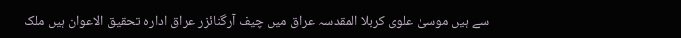سے ہیں موسیٰ علوی کربلا المقدسہ عراق میں چیف آرگنائزر عراق ادارہ تحقیق الاعوان ہیں ملک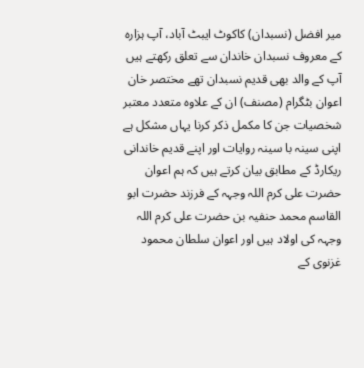میر افضل (نسبدان) کاکوٹ ایبٹ آباد، آپ ہزارہ کے معروف نسبدان خاندان سے تعلق رکھتے ہیں آپ کے والد بھی قدیم نسبدان تھے مختصر خان اعوان بٹگرام (مصنف) ان کے علاوہ متعدد معتبر شخصیات جن کا مکمل ذکر کرنا یہاں مشکل ہے اپنی سینہ با سینہ روایات اور اپنے قدیم خاندانی ریکارڈ کے مطابق بیان کرتے ہیں کہ ہم اعوان حضرت علی کرم اللہ وجہہ کے فرزند حضرت ابو القاسم محمد حنفیہ بن حضرت علی کرم اللہ وجہہ کی اولاد ہیں اور اعوان سلطان محمود غزنوی کے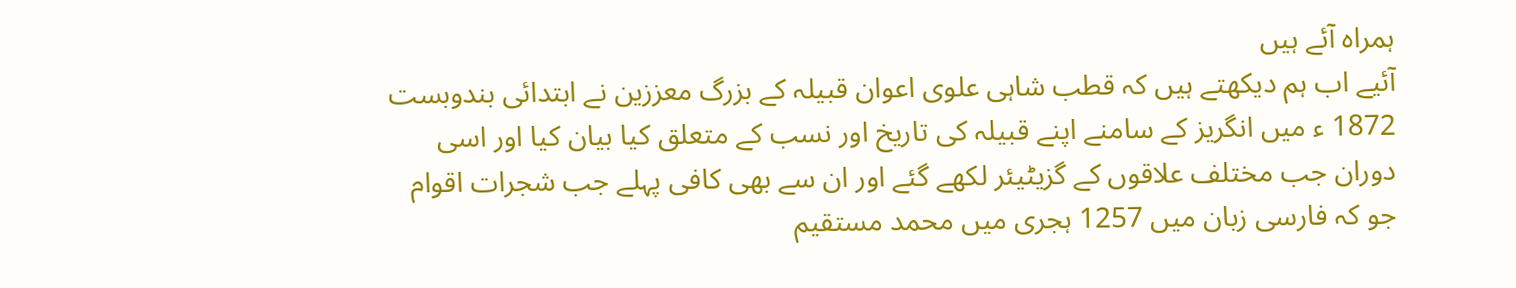ہمراہ آئے ہیں
آئیے اب ہم دیکھتے ہیں کہ قطب شاہی علوی اعوان قبیلہ کے بزرگ معززین نے ابتدائی بندوبست 1872 ء میں انگریز کے سامنے اپنے قبیلہ کی تاریخ اور نسب کے متعلق کیا بیان کیا اور اسی دوران جب مختلف علاقوں کے گزیٹیئر لکھے گئے اور ان سے بھی کافی پہلے جب شجرات اقوام جو کہ فارسی زبان میں 1257 ہجری میں محمد مستقیم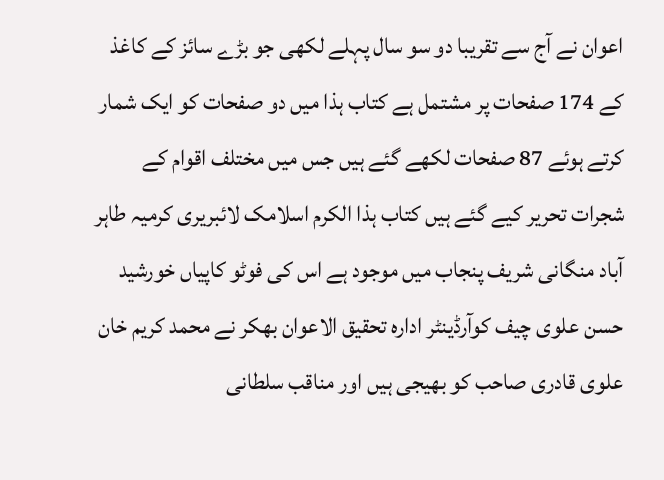اعوان نے آج سے تقریبا دو سو سال پہلے لکھی جو بڑے سائز کے کاغذ کے 174 صفحات پر مشتمل ہے کتاب ہذا میں دو صفحات کو ایک شمار کرتے ہوئے 87 صفحات لکھے گئے ہیں جس میں مختلف اقوام کے شجرات تحریر کیے گئے ہیں کتاب ہذا الکرم اسلامک لائبریری کرمیہ طاہر آباد منگانی شریف پنجاب میں موجود ہے اس کی فوٹو کاپیاں خورشید حسن علوی چیف کوآرڈینٹر ادارہ تحقیق الاعوان بھکر نے محمد کریم خان علوی قادری صاحب کو بھیجی ہیں اور مناقب سلطانی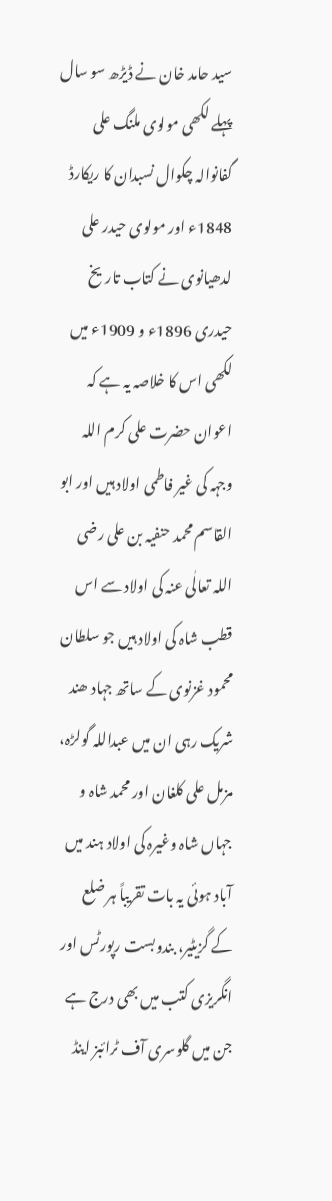سید حامد خان نے ڈیڑھ سو سال پہلے لکھی مولوی ملنگ علی گفانوالہ چکوال نسبدان کا ریکارڈ 1848ء اور مولوی حیدر علی لدھیانوی نے کتاب تاریخ حیدری 1896ء و 1909ء میں لکھی اس کا خلاصہ یہ ہے کہ اعوان حضرت علی کرم اللہ وجہہ کی غیر فاطمی اولاد ہیں اور ابو القاسم محمد حنفیہ بن علی رضی اللہ تعالٰی عنہ کی اولاد سے اس قطب شاہ کی اولاد ہیں جو سلطان محمود غزنوی کے ساتھ جہاد ھند شریک رہی ان میں عبداللہ گولڑہ، مزمل علی کلغان اور محمد شاہ و جہاں شاہ وغیرہ کی اولاد ہند میں آباد ہوئی یہ بات تقریباً ہر ضلع کے گزیٹیر، بندوبست رپورٹس اور انگریزی کتب میں بھی درج ہے جن میں گلوسری آف ٹرائبز اینڈ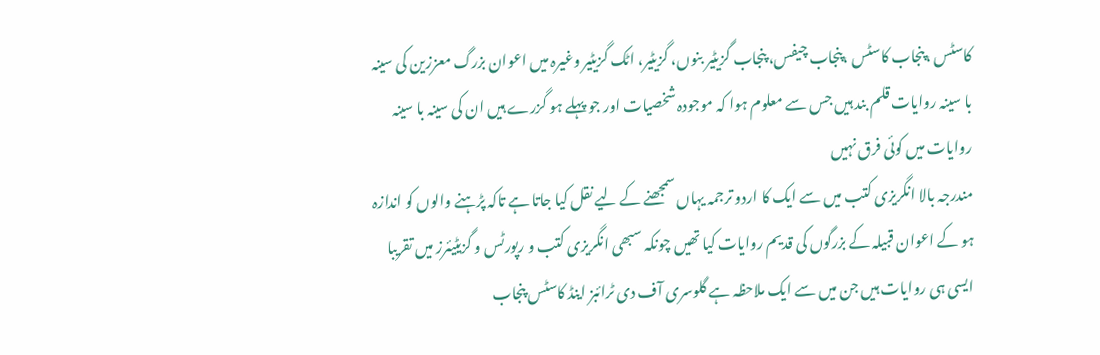کاسٹس ،پنجاب کاسٹس ،پنجاب چیفس، پنجاب گزیٹیر بنوں، گزیٹیر، اٹک گزیٹیر وغیرہ میں اعوان بزرگ معززین کی سینہ با سینہ روایات قلم بند ہیں جس سے معلوم ہوا کہ موجودہ شخصیات اور جو پہلے ہو گزرے ہیں ان کی سینہ با سینہ روایات میں کوئی فرق نہیں
مندرجہ بالا انگریزی کتب میں سے ایک کا اردو ترجمہ یہاں سمجھنے کے لیے نقل کیا جاتا ہے تاکہ پڑہنے والوں کو اندازہ ہو کے اعوان قبیلہ کے بزرگوں کی قدیم روایات کیا تھیں چونکہ سبھی انگریزی کتب و رپورٹس و گزیٹیئرز میں تقریبا ایسی ہی روایات ہیں جن میں سے ایک ملاحظہ ہے گلوسری آف دی ٹرائبز اینڈ کاسٹس پنجاب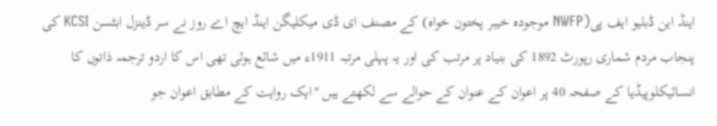اینڈ این ڈبلیو ایف پی(NWFP موجودہ خیبر پختون خواہ) کے مصنف ای ڈی میکلیگن اینڈ ایچ اے روز نے سر ڈینزل ابٹسن KCSI کی پنجاب مردم شماری رپورٹ 1892 کی بنیاد پر مرتب کی اور یہ پہلی مرتبہ 1911ء میں شائع ہوئی تھی اس کا اردو ترجمہ ذاتوں کا انسائیکلوپیڈیا کے صفحہ 40 پر اعوان کے عنوان کے حوالے سے لکھتے ہیں "ایک روایت کے مطابق اعوان جو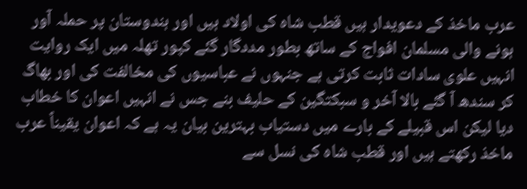عرب ماخذ کے دعویدار ہیں قطب شاہ کی اولاد ہیں اور ہندوستان پر حملہ آور ہونے والی مسلمان افواج کے ساتھ بطور مددگار گئے کپور تھلہ میں ایک روایت انہیں علوی سادات ثابت کرتی ہے جنہوں نے عباسیوں کی مخالفت کی اور بھاگ کر سندھ آ گئے بالا آخر و سبکتگین کے حلیف بنے جس نے انہیں اعوان کا خطاب دیا لیکن اس قبیلے کے بارے میں دستیاب بہترین بیان یہ ہے کہ اعوان یقیناً عرب ماخذ رکھتے ہیں اور قطب شاہ کی نسل سے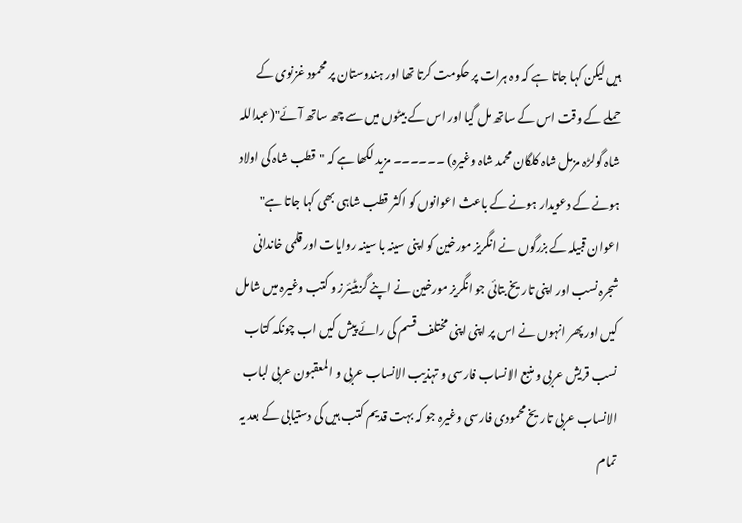ہیں لیکن کہا جاتا ہے کہ وہ ہرات پر حکومت کرتا تھا اور ہندوستان پر محمود غزنوی کے حملے کے وقت اس کے ساتھ مل گیا اور اس کے بیٹوں میں سے چھ ساتھ آئے"(عبداللہ شاہ گولڑہ مزمل شاہ کلگان محمد شاہ وغیرہ) ۔۔۔۔۔۔ مزید لکھا ہے کہ "قطب شاہ کی اولاد ہونے کے دعویدار ہونے کے باعث اعوانوں کو اکثر قطب شاہی بھی کہا جاتا ہے"
اعوان قبیلہ کے بزرگوں نے انگریز مورخین کو اپنی سینہ با سینہ روایات اور قلمی خاندانی شجرہ نسب اور اپنی تاریخ بتائی جو انگریز مورخین نے اپنے گزیٹیئرز و کتب وغیرہ میں شامل کیں اور پھر انہوں نے اس پر اپنی اپنی مختلف قسم کی رائے پیش کیں اب چونکہ کتاب نسب قریش عربی و منبع الانساب فارسی و تہذیب الانساب عربی و المعقبون عربی لباب الانساب عربی تاریخ محمودی فارسی وغیرہ جو کہ بہت قدیم کتب ہیں کی دستیابی کے بعد یہ تمام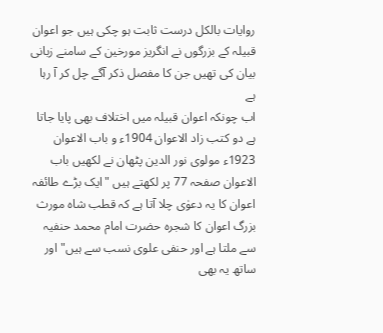روایات بالکل درست ثابت ہو چکی ہیں جو اعوان قبیلہ کے بزرگوں نے انگریز مورخین کے سامنے زبانی بیان کی تھیں جن کا مفصل ذکر آگے چل کر آ رہا ہے
اب چونکہ اعوان قبیلہ میں اختلاف بھی پایا جاتا ہے دو کتب زاد الاعوان 1904ء و باب الاعوان 1923ء مولوی نور الدین پٹھان نے لکھیں باب الاعوان صفحہ 77 پر لکھتے ہیں "ایک بڑے طائفہ اعوان کا یہ دعوٰی چلا آتا ہے کہ قطب شاہ مورث بزرگ اعوان کا شجرہ حضرت امام محمد حنفیہ سے ملتا ہے اور حنفی علوی نسب سے ہیں" اور ساتھ یہ بھی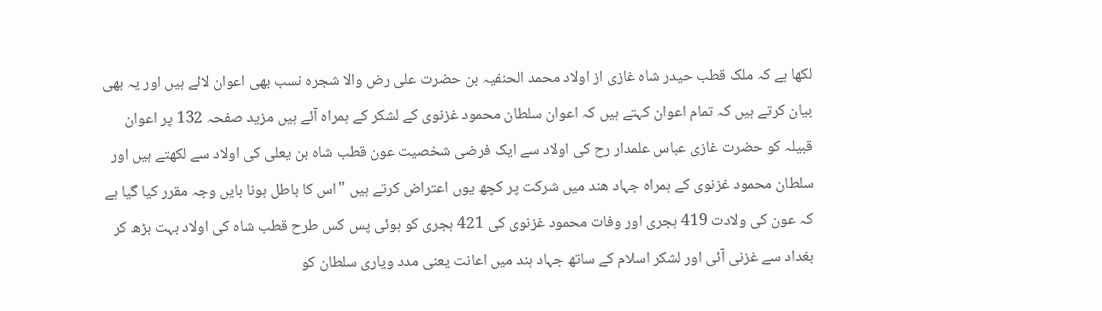لکھا ہے کہ ملک قطب حیدر شاہ غازی از اولاد محمد الحنفیہ بن حضرت علی رض والا شجرہ نسب بھی اعوان لائے ہیں اور یہ بھی بیان کرتے ہیں کہ تمام اعوان کہتے ہیں کہ اعوان سلطان محمود غزنوی کے لشکر کے ہمراہ آئے ہیں مزید صفحہ 132 پر اعوان قبیلہ کو حضرت غازی عباس علمدار رح کی اولاد سے ایک فرضی شخصیت عون قطب شاہ بن یعلی کی اولاد سے لکھتے ہیں اور سلطان محمود غزنوی کے ہمراہ جہاد ھند میں شرکت پر کچھ یوں اعتراض کرتے ہیں "اس کا باطل ہونا بایں وجہ مقرر کیا گیا ہے کہ عون کی ولادت 419 ہجری اور وفات محمود غزنوی کی 421 ہجری کو ہوئی پس کس طرح قطب شاہ کی اولاد بہت بڑھ کر بغداد سے غزنی آئی اور لشکر اسلام کے ساتھ جہاد ہند میں اعانت یعنی مدد ویاری سلطان کو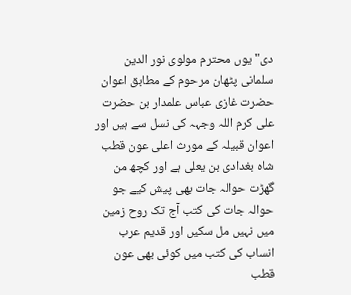دی" یوں محترم مولوی نور الدین سلمانی پٹھان مرحوم کے مطابق اعوان حضرت غازی عباس علمدار بن حضرت علی کرم اللہ وجہہ کی نسل سے ہیں اور اعوان قبیلہ کے مورث اعلی عون قطب شاہ بغدادی بن یعلی ہے اور کچھ من گھڑت حوالہ جات بھی پیش کیے جو حوالہ جات کی کتب آج تک روح زمین میں نہیں مل سکیں اور قدیم عرب انساب کی کتب میں کوئی بھی عون قطب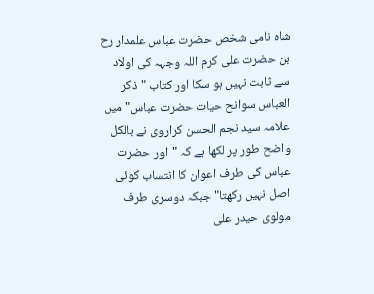شاہ نامی شخص حضرت عباس علمدار رح بن حضرت علی کرم اللہ وجہہ کی اولاد سے ثابت نہیں ہو سکا اور کتاب "ذکر العباس سوانح حیات حضرت عباس" میں علامہ سید نجم الحسن کراروی نے بالکل واضح طور پر لکھا ہے کہ "اور حضرت عباس کی طرف اعوان کا انتساب کوئی اصل نہیں رکھتا" جبکہ دوسری طرف مولوی حیدر علی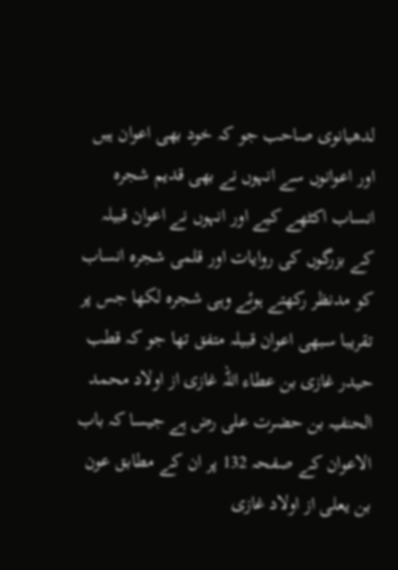لدھیانوی صاحب جو کہ خود بھی اعوان ہیں اور اعوانوں سے انہوں نے بھی قدیم شجرہ انساب اکٹھے کیے اور انہوں نے اعوان قبیلہ کے بزرگوں کی روایات اور قلمی شجرہ انساب کو مدنظر رکھتے ہوئے وہی شجرہ لکھا جس پر تقریبا سبھی اعوان قبیلہ متفق تھا جو کہ قطب حیدر غازی بن عطاء اللہ غازی از اولاد محمد الحنفیہ بن حضرت علی رض ہے جیسا کہ باب الاعوان کے صفحہ 132 پر ان کے مطابق عون بن یعلی از اولاد غازی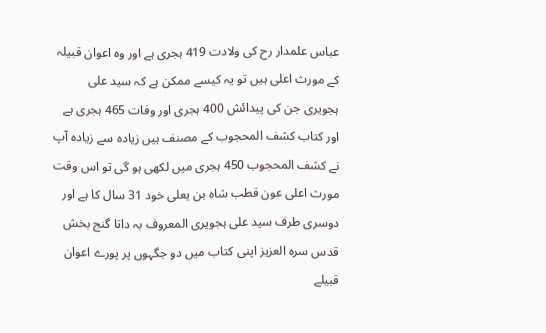عباس علمدار رح کی ولادت 419 ہجری ہے اور وہ اعوان قبیلہ کے مورث اعلی ہیں تو یہ کیسے ممکن ہے کہ سید علی ہجویری جن کی پیدائش 400 ہجری اور وفات 465 ہجری ہے اور کتاب کشف المحجوب کے مصنف ہیں زیادہ سے زیادہ آپ نے کشف المحجوب 450 ہجری میں لکھی ہو گی تو اس وقت مورث اعلی عون قطب شاہ بن یعلی خود 31 سال کا ہے اور دوسری طرف سید علی ہجویری المعروف بہ داتا گنج بخش قدس سرہ العزیز اپنی کتاب میں دو جگہوں پر پورے اعوان قبیلے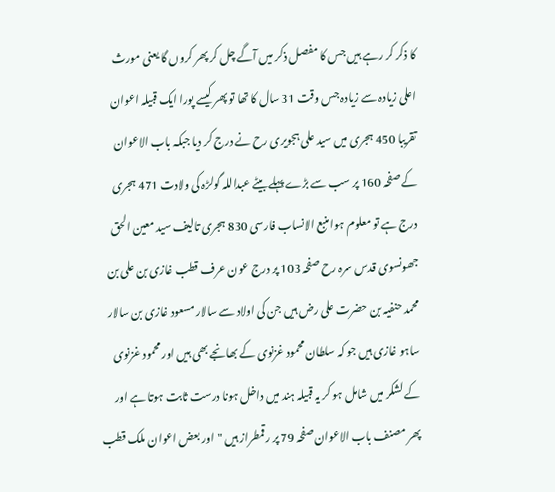کا ذکر کر رہے ہیں جس کا مفصل ذکر میں آگے چل کر پھر کروں گا یعنی مورث اعلی زیادہ سے زیادہ جس وقت 31 سال کا تھا تو پھر کیسے پورا ایک قبیلہ اعوان تقریبا 450 ہجری میں سید علی ہجویری رح نے درج کر دیا جبکہ باب الاعوان کے صفحہ 160 پر سب سے بڑے پہلے بیٹے عبداللہ گولڑہ کی ولادت 471 ہجری درج ہے تو معلوم ہوا منبع الانساب فارسی 830 ہجری تالیف سید معین الحق جھونسوی قدس سرہ رح صفحہ 103 پر درج عون عرف قطب غازی بن علی بن محمد حنفیہ بن حضرت علی رض ہیں جن کی اولاد سے سالار مسعود غازی بن سالار ساہو غازی ہیں جو کہ سلطان محمود غزنوی کے بھانجے بھی ہیں اور محمود غزنوی کے لشکر میں شامل ہو کر یہ قبیلہ ہند میں داخل ہونا درست ثابت ہوتا ہے اور پھر مصنف باب الاعوان صفحہ 79 پر رقمطراز ہیں "اور بعض اعوان ملک قطب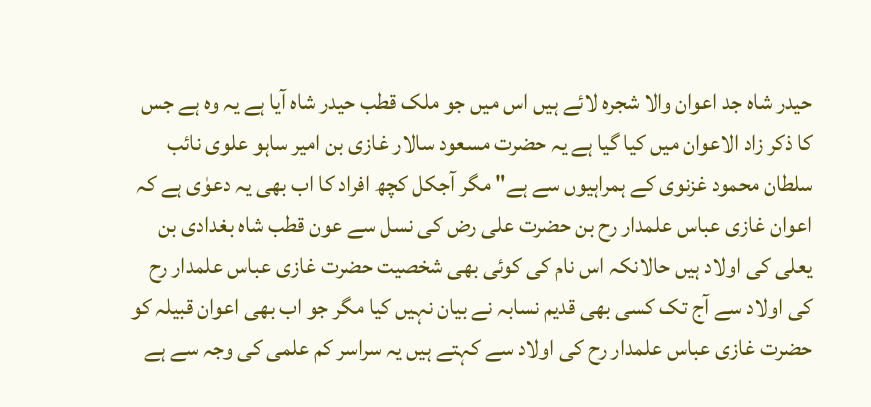حیدر شاہ جد اعوان والا شجرہ لائے ہیں اس میں جو ملک قطب حیدر شاہ آیا ہے یہ وہ ہے جس کا ذکر زاد الاعوان میں کیا گیا ہے یہ حضرت مسعود سالار غازی بن امیر ساہو علوی نائب سلطان محمود غزنوی کے ہمراہیوں سے ہے" مگر آجکل کچھ افراد کا اب بھی یہ دعوٰی ہے کہ اعوان غازی عباس علمدار رح بن حضرت علی رض کی نسل سے عون قطب شاہ بغدادی بن یعلی کی اولاد ہیں حالانکہ اس نام کی کوئی بھی شخصیت حضرت غازی عباس علمدار رح کی اولاد سے آج تک کسی بھی قدیم نسابہ نے بیان نہیں کیا مگر جو اب بھی اعوان قبیلہ کو حضرت غازی عباس علمدار رح کی اولاد سے کہتے ہیں یہ سراسر کم علمی کی وجہ سے ہے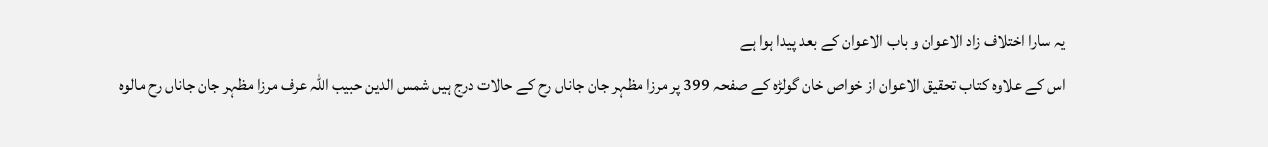یہ سارا اختلاف زاد الاعوان و باب الاعوان کے بعد پیدا ہوا ہے
اس کے علاوہ کتاب تحقیق الاعوان از خواص خان گولڑہ کے صفحہ 399 پر مرزا مظہر جان جاناں رح کے حالات درج ہیں شمس الدین حبیب اللہ عرف مرزا مظہر جان جاناں رح مالوہ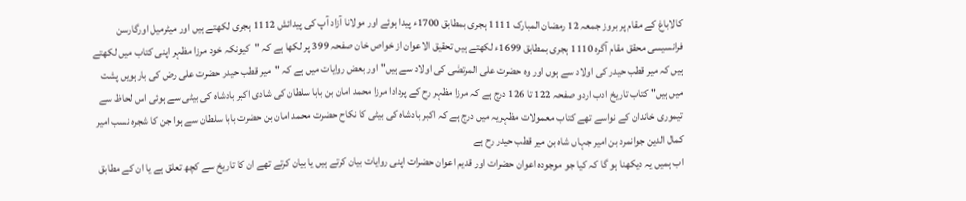کالاباغ کے مقام پر بروز جمعہ 12 رمضان المبارک 1111 ہجری بمطابق 1700ء پیدا ہوئے اور مولانا آزاد آپ کی پیدائش 1112 ہجری لکھتے ہیں اور میٹرمیل اورگارسن فرانسیسی محقق مقام آگرہ 1110 ہجری بمطابق 1699ء لکھتے ہیں تحقیق الاعوان از خواص خان صفحہ 399 پر لکھا ہے کہ "کیونکہ خود مرزا مظہر اپنی کتاب میں لکھتے ہیں کہ میر قطب حیدر کی اولاد سے ہوں اور وہ حضرت علی المرتضٰی کی اولاد سے ہیں" اور بعض روایات میں ہے کہ "میر قطب حیدر حضرت علی رض کی بارہویں پشت میں ہیں" کتاب تاریخ ادب اردو صفحہ 122 تا 126 درج ہے کہ مرزا مظہر رح کے پردادا مرزا محمد امان بن بابا سلطان کی شادی اکبر بادشاہ کی بیٹی سے ہوئی اس لحاظ سے تیموری خاندان کے نواسے تھے کتاب معمولات مظہریہ میں درج ہے کہ اکبر بادشاہ کی بیٹی کا نکاح حضرت محمد امان بن حضرت بابا سلطان سے ہوا جن کا شجرہ نسب امیر کمال الدین جوانمرد بن امیر جہاں شاہ بن میر قطب حیدر رح ہے
اب ہمیں یہ دیکھنا ہو گا کہ کیا جو موجودہ اعوان حضرات اور قدیم اعوان حضرات اپنی روایات بیان کرتے ہیں یا بیان کرتے تھے ان کا تاریخ سے کچھ تعلق ہے یا ان کے مطابق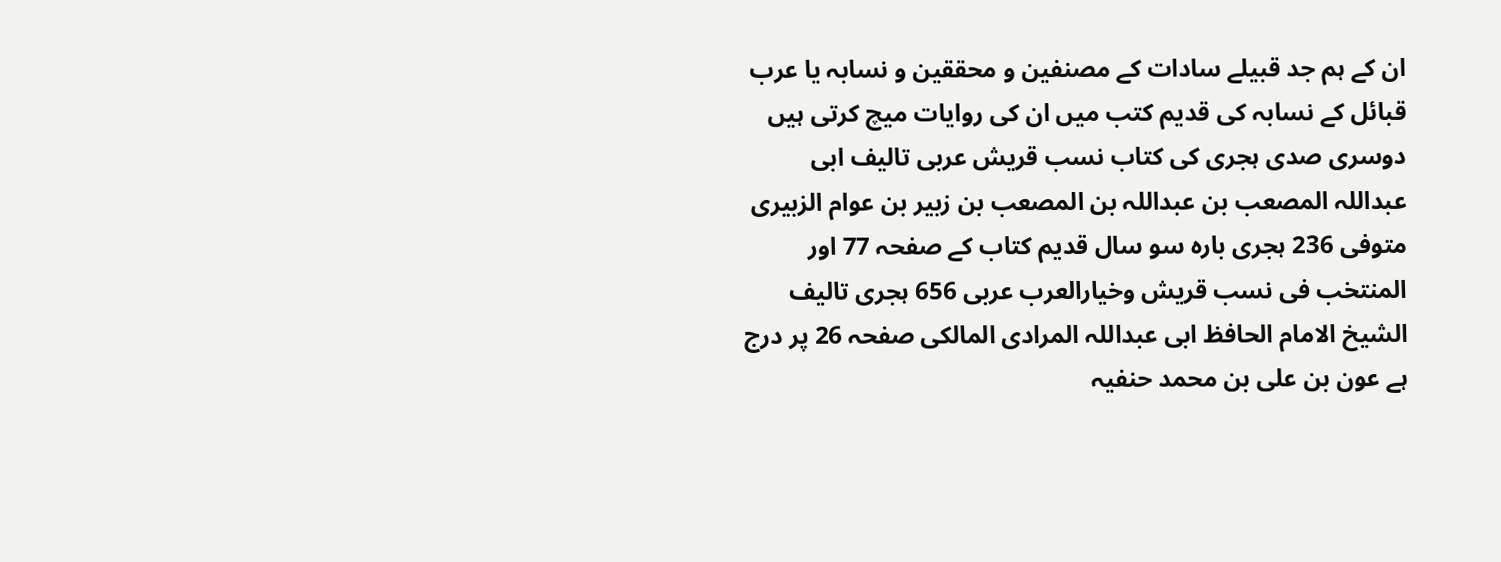ان کے ہم جد قبیلے سادات کے مصنفین و محققین و نسابہ یا عرب قبائل کے نسابہ کی قدیم کتب میں ان کی روایات میچ کرتی ہیں
دوسری صدی ہجری کی کتاب نسب قریش عربی تالیف ابی عبداللہ المصعب بن عبداللہ بن المصعب بن زبیر بن عوام الزبیری متوفی 236 ہجری بارہ سو سال قدیم کتاب کے صفحہ 77 اور المنتخب فی نسب قریش وخیارالعرب عربی 656 ہجری تالیف الشیخ الامام الحافظ ابی عبداللہ المرادی المالکی صفحہ 26 پر درج ہے عون بن علی بن محمد حنفیہ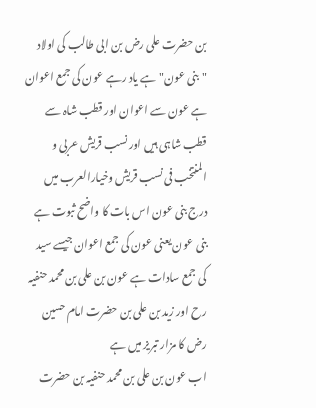بن حضرت علی رض بن ابی طالب کی اولاد "بنی عون" ہے یاد رہے عون کی جمع اعوان ہے عون سے اعوان اور قطب شاہ سے قطب شاہی ہیں اور نسب قریش عربی و المنتخب فی نسب قریش وخیارالعرب میں درج بنی عون اس بات کا واضح ثبوت ہے بنی عون یعنی عون کی جمع اعوان جیسے سید کی جمع سادات ہے عون بن علی بن محمد حنفیہ رح اور زید بن علی بن حضرت امام حسین رض کا مزار تبریز میں ہے
اب عون بن علی بن محمد حنفیہ بن حضرت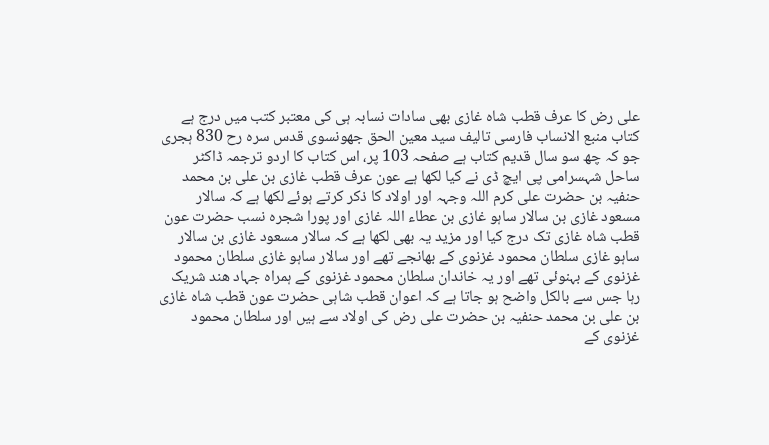علی رض کا عرف قطب شاہ غازی بھی سادات نسابہ ہی کی معتبر کتب میں درج ہے کتاب منبع الانساب فارسی تالیف سید معین الحق جھونسوی قدس سرہ رح 830 ہجری جو کہ چھ سو سال قدیم کتاب ہے صفحہ 103 پر، اس کتاب کا اردو ترجمہ ڈاکٹر ساحل شہسرامی پی ایچ ڈی نے کیا لکھا ہے عون عرف قطب غازی بن علی بن محمد حنفیہ بن حضرت علی کرم اللہ وجہہ اور اولاد کا ذکر کرتے ہوئے لکھا ہے کہ سالار مسعود غازی بن سالار ساہو غازی بن عطاء اللہ غازی اور پورا شجرہ نسب حضرت عون قطب شاہ غازی تک درج کیا اور مزید یہ بھی لکھا ہے کہ سالار مسعود غازی بن سالار ساہو غازی سلطان محمود غزنوی کے بھانجے تھے اور سالار ساہو غازی سلطان محمود غزنوی کے بہنوئی تھے اور یہ خاندان سلطان محمود غزنوی کے ہمراہ جہاد ھند شریک رہا جس سے بالکل واضح ہو جاتا ہے کہ اعوان قطب شاہی حضرت عون قطب شاہ غازی بن علی بن محمد حنفیہ بن حضرت علی رض کی اولاد سے ہیں اور سلطان محمود غزنوی کے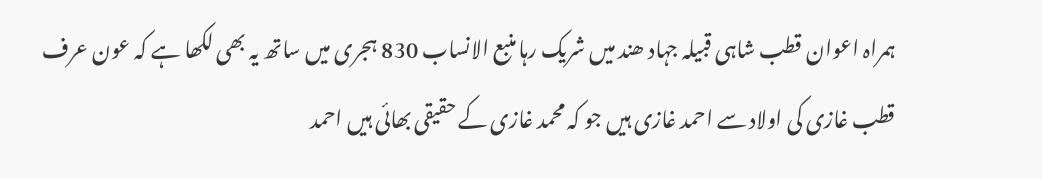ہمراہ اعوان قطب شاہی قبیلہ جہاد ھند میں شریک رہا منبع الانساب 830 ہجری میں ساتھ یہ بھی لکھا ہے کہ عون عرف قطب غازی کی اولاد سے احمد غازی ہیں جو کہ محمد غازی کے حقیقی بھائی ہیں احمد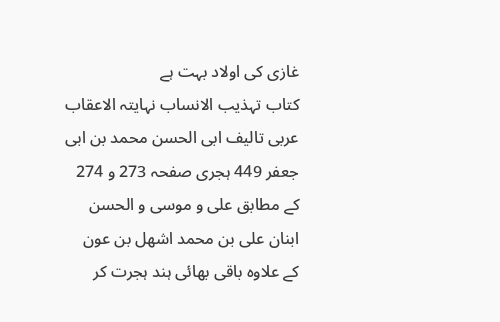غازی کی اولاد بہت ہے
کتاب تہذیب الانساب نہایتہ الاعقاب عربی تالیف ابی الحسن محمد بن ابی جعفر 449 ہجری صفحہ 273 و 274 کے مطابق علی و موسی و الحسن ابنان علی بن محمد اشھل بن عون کے علاوہ باقی بھائی ہند ہجرت کر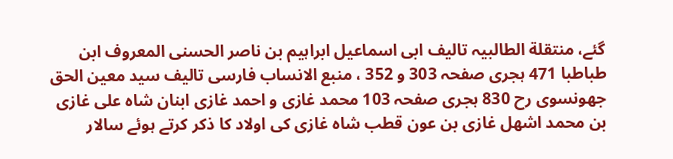گئے، منتقلة الطالبیہ تالیف ابی اسماعيل ابراہیم بن ناصر الحسنی المعروف ابن طباطبا 471 ہجری صفحہ 303 و 352 ، منبع الانساب فارسی تالیف سید معین الحق جھونسوی رح 830 ہجری صفحہ 103 محمد غازی و احمد غازی ابنان شاہ علی غازی بن محمد اشھل غازی بن عون قطب شاہ غازی کی اولاد کا ذکر کرتے ہوئے سالار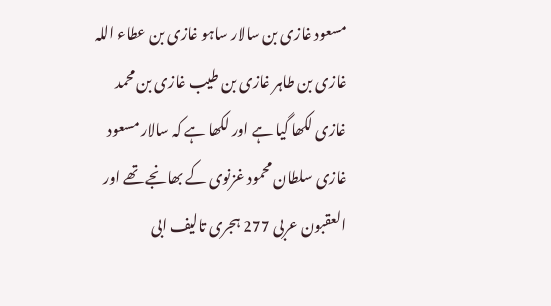مسعود غازی بن سالار ساہو غازی بن عطاء اللہ غازی بن طاہر غازی بن طیب غازی بن محمد غازی لکھا گیا ہے اور لکھا ہے کہ سالار مسعود غازی سلطان محمود غزنوی کے بھانجے تھے اور العقبون عربی 277 ہجری تالیف ابی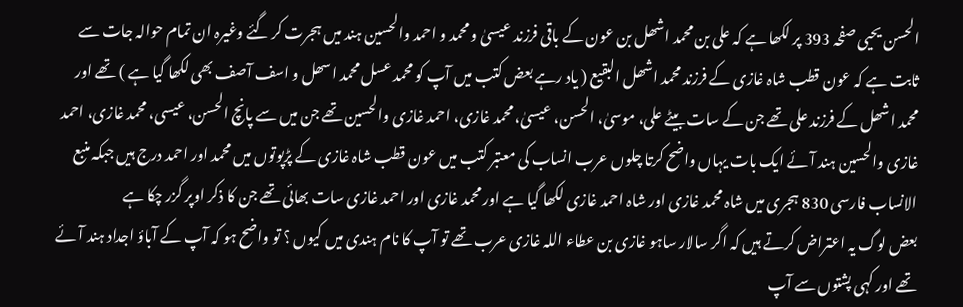الحسن یحیی صفحہ 393 پر لکھا ہے کہ علی بن محمد اشھل بن عون کے باقی فرزند عیسیٰ و محمد و احمد والحسین ہند میں ہجرت کر گئے وغیرہ ان تمام حوالہ جات سے ثابت ہے کہ عون قطب شاہ غازی کے فرزند محمد اشھل البقیع ( یاد رہے بعض کتب میں آپ کو محمد عسل محمد اسھل و اسف آصف بھی لکھا گیا ہے ) تھے اور محمد اشھل کے فرزند علی تھے جن کے سات بیٹے علی، موسیٰ، الحسن، عیسیٰ، محمد غازی، احمد غازی والحسین تھے جن میں سے پانچ الحسن، عیسی، محمد غازی، احمد غازی والحسین ہند آئے ایک بات یہاں واضح کرتا چلوں عرب انساب کی معتبر کتب میں عون قطب شاہ غازی کے پڑپوتوں میں محمد اور احمد درج ہیں جبکہ منبع الانساب فارسی 830 ہجری میں شاہ محمد غازی اور شاہ احمد غازی لکھا گیا ہے اور محمد غازی اور احمد غازی سات بھائی تھے جن کا ذکر اوپر گزر چکا ہے
بعض لوگ یہ اعتراض کرتے ہیں کہ اگر سالار ساہو غازی بن عطاء اللہ غازی عرب تھے تو آپ کا نام ہندی میں کیوں ؟ تو واضح ہو کہ آپ کے آباؤ اجداد ہند آئے تھے اور کہی پشتوں سے آپ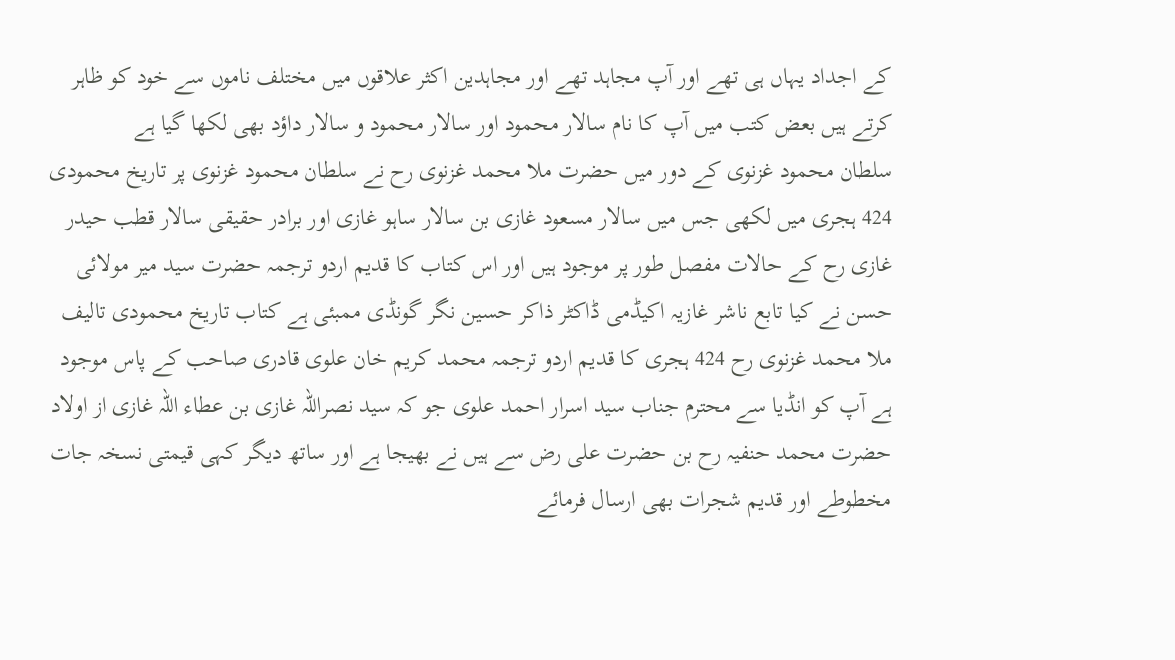کے اجداد یہاں ہی تھے اور آپ مجاہد تھے اور مجاہدین اکثر علاقوں میں مختلف ناموں سے خود کو ظاہر کرتے ہیں بعض کتب میں آپ کا نام سالار محمود اور سالار محمود و سالار داؤد بھی لکھا گیا ہے
سلطان محمود غزنوی کے دور میں حضرت ملا محمد غزنوی رح نے سلطان محمود غزنوی پر تاریخ محمودی 424 ہجری میں لکھی جس میں سالار مسعود غازی بن سالار ساہو غازی اور برادر حقیقی سالار قطب حیدر غازی رح کے حالات مفصل طور پر موجود ہیں اور اس کتاب کا قدیم اردو ترجمہ حضرت سید میر مولائی حسن نے کیا تابع ناشر غازیہ اکیڈمی ڈاکٹر ذاکر حسین نگر گونڈی ممبئی ہے کتاب تاریخ محمودی تالیف ملا محمد غزنوی رح 424 ہجری کا قدیم اردو ترجمہ محمد کریم خان علوی قادری صاحب کے پاس موجود ہے آپ کو انڈیا سے محترم جناب سید اسرار احمد علوی جو کہ سید نصراللہ غازی بن عطاء اللہ غازی از اولاد حضرت محمد حنفیہ رح بن حضرت علی رض سے ہیں نے بھیجا ہے اور ساتھ دیگر کہی قیمتی نسخہ جات مخطوطے اور قدیم شجرات بھی ارسال فرمائے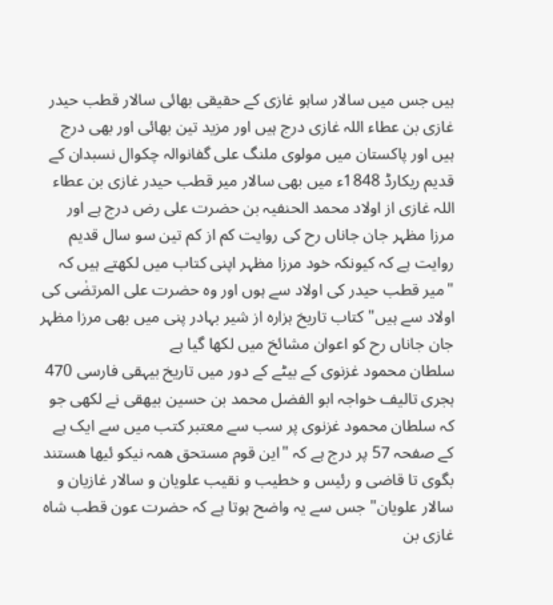ہیں جس میں سالار ساہو غازی کے حقیقی بھائی سالار قطب حیدر غازی بن عطاء اللہ غازی درج ہیں اور مزید تین بھائی اور بھی درج ہیں اور پاکستان میں مولوی ملنگ علی گفانوالہ چکوال نسبدان کے قدیم ریکارڈ 1848ء میں بھی سالار میر قطب حیدر غازی بن عطاء اللہ غازی از اولاد محمد الحنفیہ بن حضرت علی رض درج ہے اور مرزا مظہر جان جاناں رح کی روایت کم از کم تین سو سال قدیم روایت ہے کہ کیونکہ خود مرزا مظہر اپنی کتاب میں لکھتے ہیں کہ "میر قطب حیدر کی اولاد سے ہوں اور وہ حضرت علی المرتضٰی کی اولاد سے ہیں" کتاب تاریخ ہزارہ از شیر بہادر پنی میں بھی مرزا مظہر جان جاناں رح کو اعوان مشائخ میں لکھا گیا ہے
سلطان محمود غزنوی کے بیٹے کے دور میں تاریخ بیہقی فارسی 470 ہجری تالیف خواجہ ابو الفضل محمد بن حسین بیھقی نے لکھی جو کہ سلطان محمود غزنوی پر سب سے معتبر کتب میں سے ایک ہے کے صفحہ 57 پر درج ہے کہ "این قوم مستحق ھمہ نیکو ئیھا ھستند بگوی تا قاضی و رئیس و خطیب و نقیب علویان و سالار غازیان و سالار علویان" جس سے یہ واضح ہوتا ہے کہ حضرت عون قطب شاہ غازی بن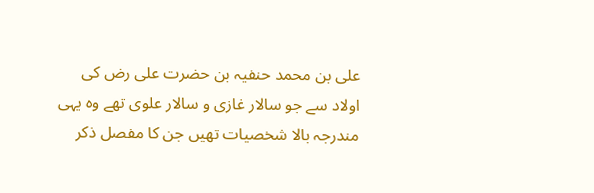علی بن محمد حنفیہ بن حضرت علی رض کی اولاد سے جو سالار غازی و سالار علوی تھے وہ یہی مندرجہ بالا شخصیات تھیں جن کا مفصل ذکر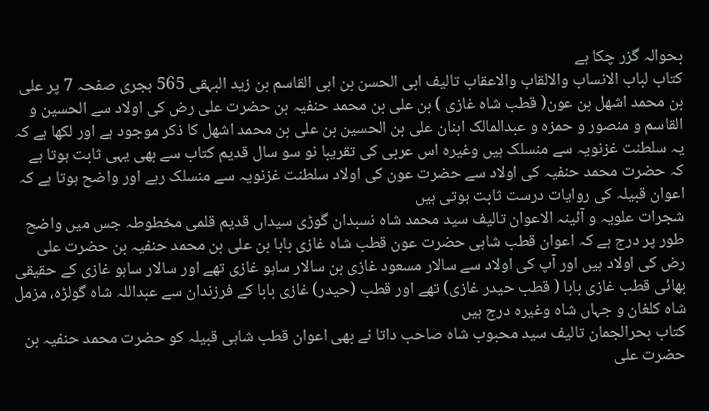بحوالہ گزر چکا ہے
کتاب لباب الانساب والالقاب والاعقاب تالیف ابی الحسن بن ابی القاسم بن زید البہقی 565 ہجری صفحہ 7 پر علی بن محمد اشھل بن عون( قطب شاہ غازی ) بن علی بن محمد حنفیہ بن حضرت علی رض کی اولاد سے الحسین و القاسم و منصور و حمزہ و عبدالمالک ابنان علی بن الحسین بن علی بن محمد اشھل کا ذکر موجود ہے اور لکھا ہے کہ یہ سلطنت غزنویہ سے منسلک ہیں وغیرہ اس عربی کی تقریبا نو سو سال قدیم کتاب سے بھی یہی ثابت ہوتا ہے کہ حضرت محمد حنفیہ کی اولاد سے حضرت عون کی اولاد سلطنت غزنویہ سے منسلک رہے اور واضح ہوتا ہے کہ اعوان قبیلہ کی روایات درست ثابت ہوتی ہیں
شجرات علویہ و آئینہ الاعوان تالیف سید محمد شاہ نسبدان گوڑی سیداں قدیم قلمی مخطوطہ جس میں واضح طور پر درج ہے کہ اعوان قطب شاہی حضرت عون قطب شاہ غازی بابا بن علی بن محمد حنفیہ بن حضرت علی رض کی اولاد ہیں اور آپ کی اولاد سے سالار مسعود غازی بن سالار ساہو غازی تھے اور سالار ساہو غازی کے حقیقی بھائی قطب غازی بابا ( قطب حیدر غازی) تھے اور قطب (حیدر) غازی بابا کے فرزندان سے عبداللہ شاہ گولڑہ، مزمل شاہ کلغان و جہاں شاہ وغیرہ درج ہیں
کتاب بحرالجمان تالیف سید محبوب شاہ صاحب داتا نے بھی اعوان قطب شاہی قبیلہ کو حضرت محمد حنفیہ بن حضرت علی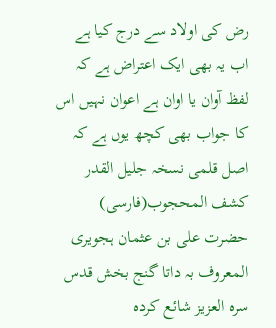رض کی اولاد سے درج کیا ہے
اب یہ بھی ایک اعتراض ہے کہ لفظ آوان یا اوان ہے اعوان نہیں اس کا جواب بھی کچھ یوں ہے کہ اصل قلمی نسخہ جلیل القدر کشف المحجوب(فارسی) حضرت علی بن عثمان ہجویری المعروف بہ داتا گنج بخش قدس سرہ العزیز شائع کردہ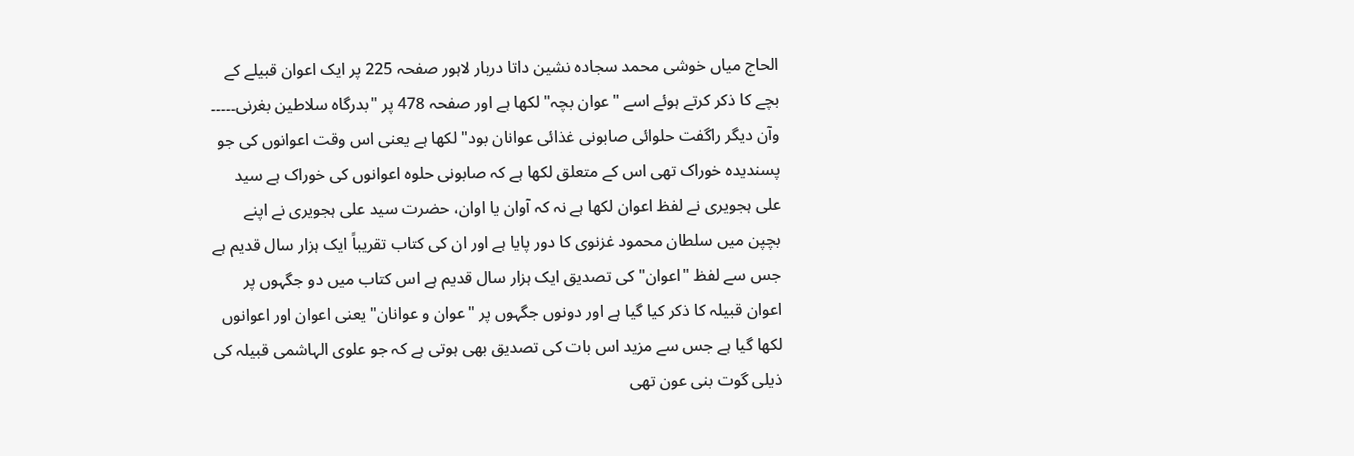الحاج میاں خوشی محمد سجادہ نشین داتا دربار لاہور صفحہ 225 پر ایک اعوان قبیلے کے بچے کا ذکر کرتے ہوئے اسے "عوان بچہ" لکھا ہے اور صفحہ 478 پر "بدرگاہ سلاطین بغرنی۔۔۔۔۔ وآن دیگر راگفت حلوائی صابونی غذائی عوانان بود" لکھا ہے یعنی اس وقت اعوانوں کی جو پسندیدہ خوراک تھی اس کے متعلق لکھا ہے کہ صابونی حلوہ اعوانوں کی خوراک ہے سید علی ہجویری نے لفظ اعوان لکھا ہے نہ کہ آوان یا اوان، حضرت سید علی ہجویری نے اپنے بچپن میں سلطان محمود غزنوی کا دور پایا ہے اور ان کی کتاب تقریباً ایک ہزار سال قدیم ہے جس سے لفظ "اعوان" کی تصدیق ایک ہزار سال قدیم ہے اس کتاب میں دو جگہوں پر اعوان قبیلہ کا ذکر کیا گیا ہے اور دونوں جگہوں پر "عوان و عوانان" یعنی اعوان اور اعوانوں لکھا گیا ہے جس سے مزید اس بات کی تصدیق بھی ہوتی ہے کہ جو علوی الہاشمی قبیلہ کی ذیلی گوت بنی عون تھی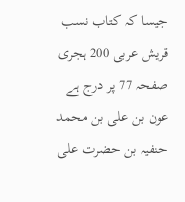جیسا کہ کتاب نسب قریش عربی 200 ہجری صفحہ 77 پر درج ہے عون بن علی بن محمد حنفیہ بن حضرت علی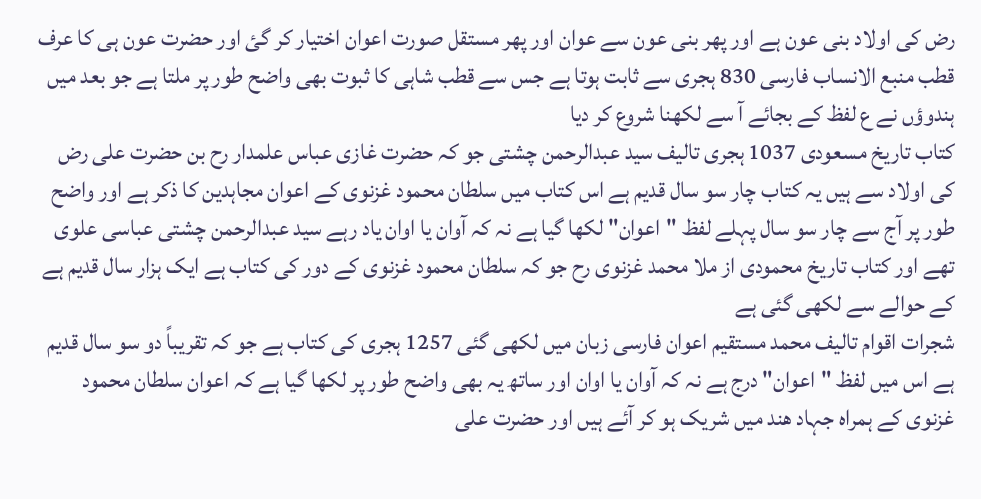رض کی اولاد بنی عون ہے اور پھر بنی عون سے عوان اور پھر مستقل صورت اعوان اختیار کر گئ اور حضرت عون ہی کا عرف قطب منبع الانساب فارسی 830 ہجری سے ثابت ہوتا ہے جس سے قطب شاہی کا ثبوت بھی واضح طور پر ملتا ہے جو بعد میں ہندوؤں نے ع لفظ کے بجائے آ سے لکھنا شروع کر دیا
کتاب تاریخ مسعودی 1037 ہجری تالیف سید عبدالرحمن چشتی جو کہ حضرت غازی عباس علمدار رح بن حضرت علی رض کی اولاد سے ہیں یہ کتاب چار سو سال قدیم ہے اس کتاب میں سلطان محمود غزنوی کے اعوان مجاہدین کا ذکر ہے اور واضح طور پر آج سے چار سو سال پہلے لفظ "اعوان" لکھا گیا ہے نہ کہ آوان یا اوان یاد رہے سید عبدالرحمن چشتی عباسی علوی تھے اور کتاب تاریخ محمودی از ملا محمد غزنوی رح جو کہ سلطان محمود غزنوی کے دور کی کتاب ہے ایک ہزار سال قدیم ہے کے حوالے سے لکھی گئی ہے
شجرات اقوام تالیف محمد مستقیم اعوان فارسی زبان میں لکھی گئی 1257 ہجری کی کتاب ہے جو کہ تقریباً دو سو سال قدیم ہے اس میں لفظ "اعوان" درج ہے نہ کہ آوان یا اوان اور ساتھ یہ بھی واضح طور پر لکھا گیا ہے کہ اعوان سلطان محمود غزنوی کے ہمراہ جہاد ھند میں شریک ہو کر آئے ہیں اور حضرت علی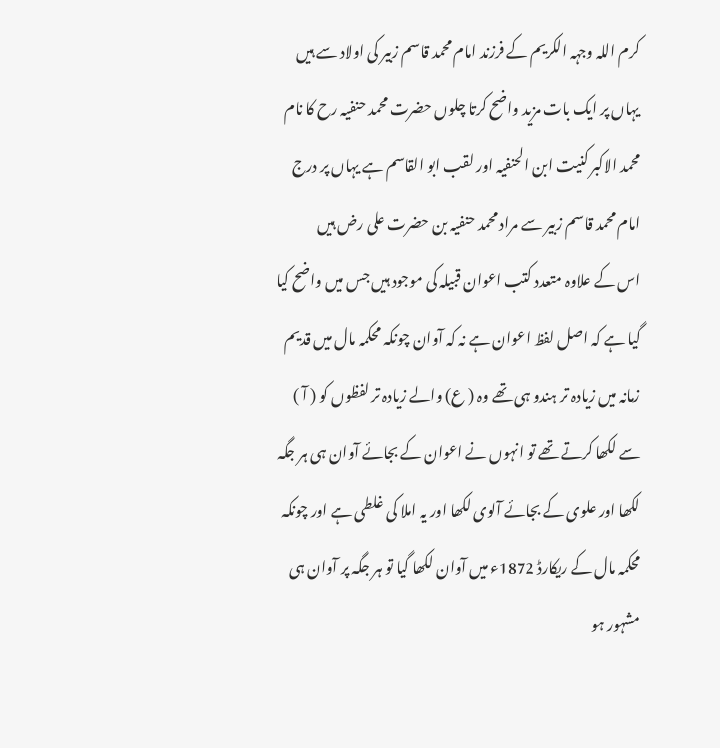کرم اللہ وجہہ الکریم کے فرزند امام محمد قاسم زبیر کی اولاد سے ہیں یہاں پر ایک بات مزید واضح کرتا چلوں حضرت محمد حنفیہ رح کا نام محمد الاکبر کنیت ابن الحنفیہ اور لقب ابو القاسم ہے یہاں پر درج امام محمد قاسم زبیر سے مراد محمد حنفیہ بن حضرت علی رض ہیں
اس کے علاوہ متعدد کتب اعوان قبیلہ کی موجود ہیں جس میں واضح کیا گیا ہے کہ اصل لفظ اعوان ہے نہ کہ آوان چونکہ محکمہ مال میں قدیم زمانہ میں زیادہ تر ہندو ہی تھے وہ ( ع) والے زیادہ تر لفظوں کو ( آ ) سے لکھا کرتے تھے تو انہوں نے اعوان کے بجائے آوان ہی ہر جگہ لکھا اور علوی کے بجائے آلوی لکھا اور یہ املا کی غلطی ہے اور چونکہ محکمہ مال کے ریکارڈ 1872ء میں آوان لکھا گیا تو ہر جگہ پر آوان ہی مشہور ہو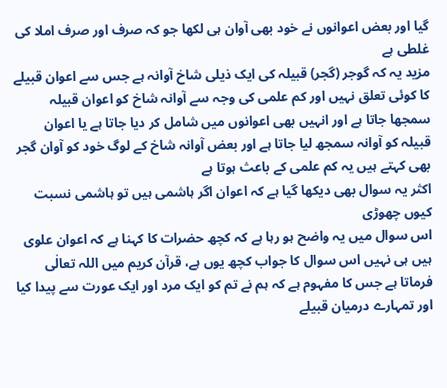گیا اور بعض اعوانوں نے خود بھی آوان ہی لکھا جو کہ صرف اور صرف املا کی غلطی ہے
مزید یہ کہ گوجر (گجر) قبیلہ کی ایک ذیلی شاخ آوانہ ہے جس سے اعوان قبیلے کا کوئی تعلق نہیں اور کم علمی کی وجہ سے آوانہ شاخ کو اعوان قبیلہ سمجھا جاتا ہے اور انہیں بھی اعوانوں میں شامل کر دیا جاتا ہے یا اعوان قبیلہ کو آوانہ سمجھ لیا جاتا ہے اور بعض آوانہ شاخ کے لوگ خود کو آوان گجر بھی کہتے ہیں یہ کم علمی کے باعث ہوتا ہے
اکثر یہ سوال بھی دیکھا گیا ہے کہ اعوان اگر ہاشمی ہیں تو ہاشمی نسبت کیوں چھوڑی
اس سوال میں یہ واضح ہو رہا ہے کہ کچھ حضرات کا کہنا ہے کہ اعوان علوی ہیں ہی نہیں اس سوال کا جواب کچھ یوں ہے، قرآن کریم میں اللہ تعالٰی فرماتا ہے جس کا مفہوم ہے کہ ہم نے تم کو ایک مرد اور ایک عورت سے پیدا کیا اور تمہارے درمیان قبیلے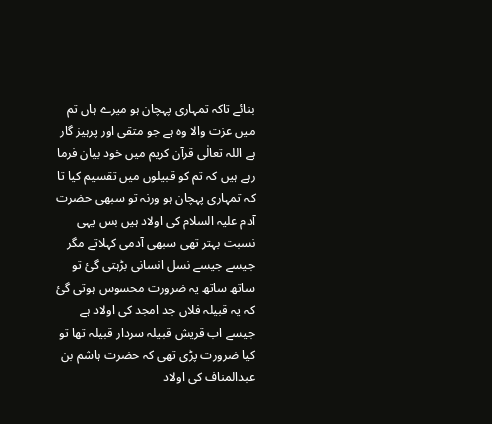بنائے تاکہ تمہاری پہچان ہو میرے ہاں تم میں عزت والا وہ ہے جو متقی اور پرہیز گار ہے اللہ تعالٰی قرآن کریم میں خود بیان فرما رہے ہیں کہ تم کو قبیلوں میں تقسیم کیا تا کہ تمہاری پہچان ہو ورنہ تو سبھی حضرت آدم علیہ السلام کی اولاد ہیں بس یہی نسبت بہتر تھی سبھی آدمی کہلاتے مگر جیسے جیسے نسل انسانی بڑہتی گئ تو ساتھ ساتھ یہ ضرورت محسوس ہوتی گئ کہ یہ قبیلہ فلاں جد امجد کی اولاد ہے جیسے اب قریش قبیلہ سردار قبیلہ تھا تو کیا ضرورت پڑی تھی کہ حضرت ہاشم بن عبدالمناف کی اولاد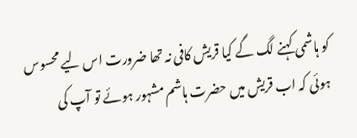کو ہاشمی کہنے لگ گے کیا قریش کافی نہ تھا ضرورت اس لیے محسوس ہوئی کہ اب قریش میں حضرت ہاشم مشہور ہوئے تو آپ کی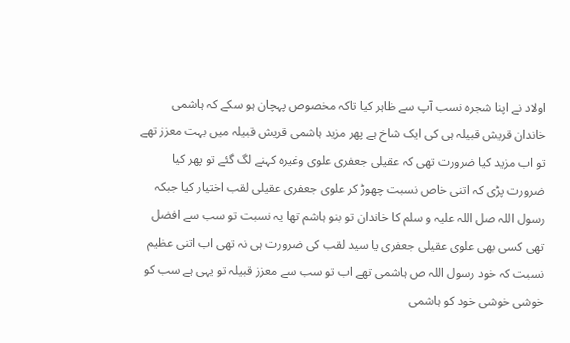اولاد نے اپنا شجرہ نسب آپ سے ظاہر کیا تاکہ مخصوص پہچان ہو سکے کہ ہاشمی خاندان قریش قبیلہ ہی کی ایک شاخ ہے پھر مزید ہاشمی قریش قبیلہ میں بہت معزز تھے تو اب مزید کیا ضرورت تھی کہ عقیلی جعفری علوی وغیرہ کہنے لگ گئے تو پھر کیا ضرورت پڑی کہ اتنی خاص نسبت چھوڑ کر علوی جعفری عقیلی لقب اختیار کیا جبکہ رسول اللہ صل اللہ علیہ و سلم کا خاندان تو بنو ہاشم تھا یہ نسبت تو سب سے افضل تھی کسی بھی علوی عقیلی جعفری یا سید لقب کی ضرورت ہی نہ تھی اب اتنی عظیم نسبت کہ خود رسول اللہ ص ہاشمی تھے اب تو سب سے معزز قبیلہ تو یہی ہے سب کو خوشی خوشی خود کو ہاشمی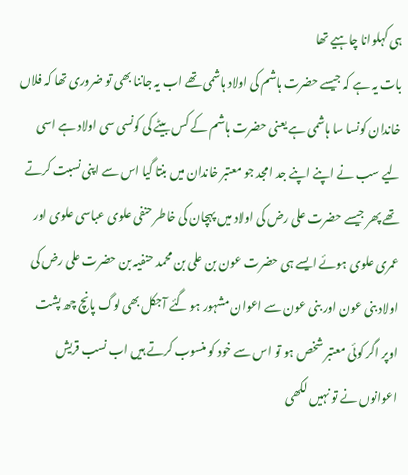ہی کہلوانا چاہیے تھا
بات یہ ہے کہ جیسے حضرت ہاشم کی اولاد ہاشمی تھے اب یہ جاننا بھی تو ضروری تھا کہ فلاں خاندان کونسا سا ہاشمی ہے یعنی حضرت ہاشم کے کس بیٹے کی کونسی سی اولاد ہے اسی لیے سب نے اپنے اپنے جد امجد جو معتبر خاندان میں بنتا گیا اس سے اپنی نسبت کرتے تھے پھر جیسے حضرت علی رض کی اولاد میں پہچان کی خاطر حنفی علوی عباسی علوی اور عمری علوی ہوئے ایسے ہی حضرت عون بن علی بن محمد حنفیہ بن حضرت علی رض کی اولاد بنی عون اور بنی عون سے اعوان مشہور ہو گئے آجکل بھی لوگ پانچ چھ پشت اوپر اگر کوئی معتبر شخص ہو تو اس سے خود کو منسوب کرتے ہیں اب نسب قریش اعوانوں نے تو نہیں لکھی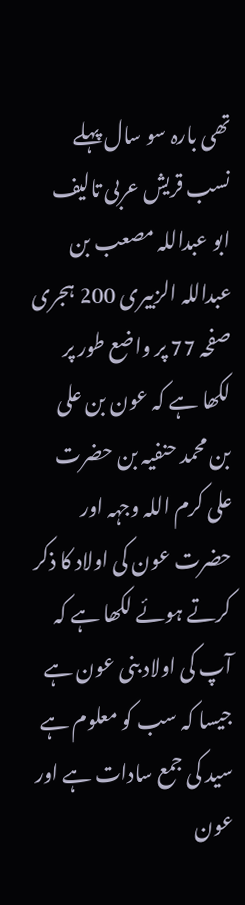تھی بارہ سو سال پہلے نسب قریش عربی تالیف ابو عبداللہ مصعب بن عبداللہ الزبیری 200 ہجری صفحہ 77 پر واضع طور پر لکھا ہے کہ عون بن علی بن محمد حنفیہ بن حضرت علی کرم اللہ وجہہ اور حضرت عون کی اولاد کا ذکر کرتے ہوئے لکھا ہے کہ آپ کی اولاد بنی عون ہے جیسا کہ سب کو معلوم ہے سید کی جمع سادات ہے اور عون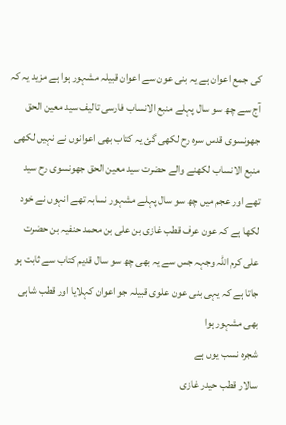کی جمع اعوان ہے یہ بنی عون سے اعوان قبیلہ مشہور ہوا ہے مزید یہ کہ آج سے چھ سو سال پہلے منبع الانساب فارسی تالیف سید معین الحق جھونسوی قدس سرہ رح لکھی گئ یہ کتاب بھی اعوانوں نے نہیں لکھی منبع الانساب لکھنے والے حضرت سید معین الحق جھونسوی رح سید تھے اور عجم میں چھ سو سال پہلے مشہور نسابہ تھے انہوں نے خود لکھا ہے کہ عون عرف قطب غازی بن علی بن محمد حنفیہ بن حضرت علی کرم اللہ وجہہ جس سے یہ بھی چھ سو سال قدیم کتاب سے ثابت ہو جاتا ہے کہ یہی بنی عون علوی قبیلہ جو اعوان کہلایا اور قطب شاہی بھی مشہور ہوا
شجرہ نسب یوں ہے
سالار قطب حیدر غازی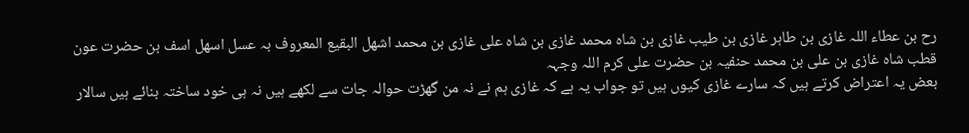رح بن عطاء اللہ غازی بن طاہر غازی بن طیب غازی بن شاہ محمد غازی بن شاہ علی غازی بن محمد اشھل البقیع المعروف بہ عسل اسھل اسف بن حضرت عون قطب شاہ غازی بن علی بن محمد حنفیہ بن حضرت علی کرم اللہ وجہہ
بعض یہ اعتراض کرتے ہیں کہ سارے غازی کیوں ہیں تو جواب یہ ہے کہ غازی ہم نے نہ من گھڑت حوالہ جات سے لکھے ہیں نہ ہی خود ساختہ بنائے ہیں سالار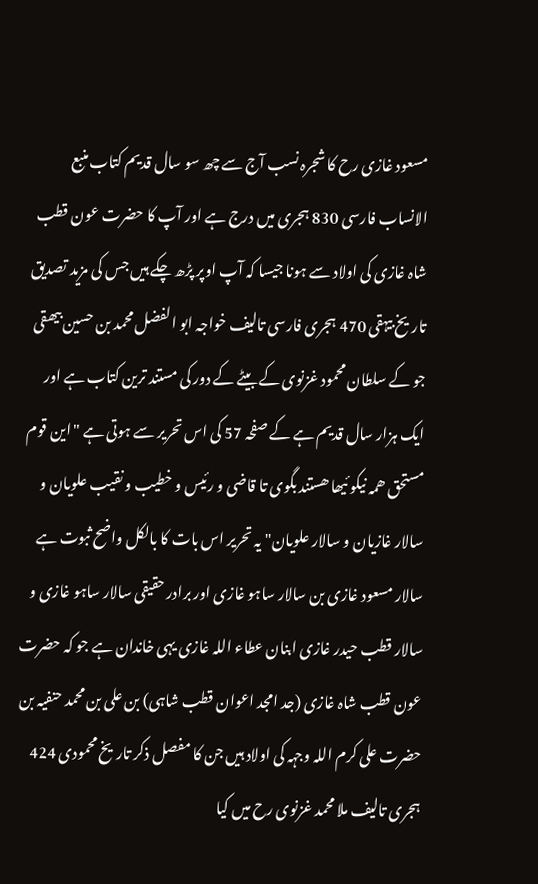مسعود غازی رح کا شجرہ نسب آج سے چھ سو سال قدیم کتاب منبع الانساب فارسی 830 ہجری میں درج ہے اور آپ کا حضرت عون قطب شاہ غازی کی اولاد سے ہونا جیسا کہ آپ اوپر پڑھ چکے ہیں جس کی مزید تصدیق تاریخ بیہقی 470 ہجری فارسی تالیف خواجہ ابو الفضل محمد بن حسین بیھقی جو کے سلطان محمود غزنوی کے بیٹے کے دور کی مستند ترین کتاب ہے اور ایک ہزار سال قدیم ہے کے صفحہ 57 کی اس تحریر سے ہوتی ہے "این قوم مستحق ھمہ نیکو ئیھا ھستند بگوی تا قاضی و رئیس و خطیب و نقیب علویان و سالار غازیان و سالار علویان" یہ تحریر اس بات کا بالکل واضح ثبوت ہے سالار مسعود غازی بن سالار ساہو غازی اور برادر حقیقی سالار ساہو غازی و سالار قطب حیدر غازی ابنان عطاء اللہ غازی یہی خاندان ہے جو کہ حضرت عون قطب شاہ غازی (جد امجد اعوان قطب شاہی) بن علی بن محمد حنفیہ بن حضرت علی کرم اللہ وجہہ کی اولاد ہیں جن کا مفصل ذکر تاریخ محمودی 424 ہجری تالیف ملا محمد غزنوی رح میں کیا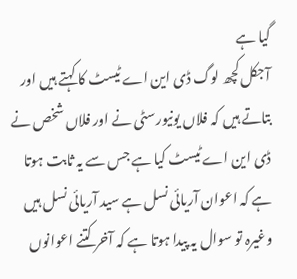گیا ہے
آجکل کچھ لوگ ڈی این اے ٹیسٹ کا کہتے ہیں اور بتاتے ہیں کہ فلاں یونیورسٹی نے اور فلاں شخص نے ڈی این اے ٹیسٹ کیا ہے جس سے یہ ثابت ہوتا ہے کہ اعوان آریائی نسل ہے سید آریائی نسل ہیں وغیرہ تو سوال یہ پیدا ہوتا ہے کہ آخر کتنے اعوانوں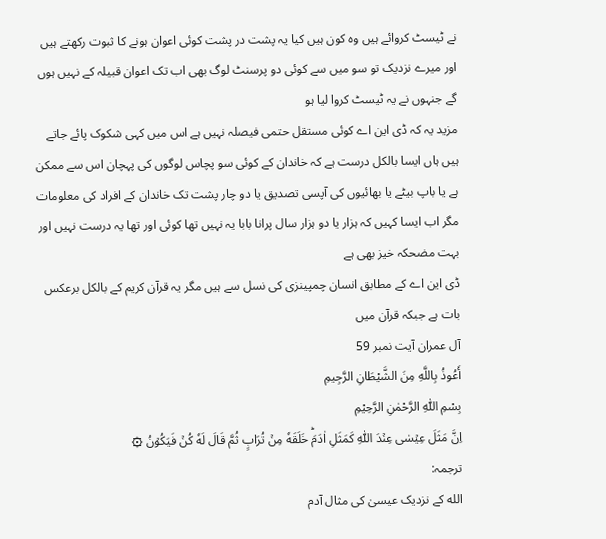نے ٹیسٹ کروائے ہیں وہ کون ہیں کیا یہ پشت در پشت کوئی اعوان ہونے کا ثبوت رکھتے ہیں اور میرے نزدیک تو سو میں سے کوئی دو پرسنٹ لوگ بھی اب تک اعوان قبیلہ کے نہیں ہوں گے جنہوں نے یہ ٹیسٹ کروا لیا ہو
مزید یہ کہ ڈی این اے کوئی مستقل حتمی فیصلہ نہیں ہے اس میں کہی شکوک پائے جاتے ہیں ہاں ایسا بالکل درست ہے کہ خاندان کے کوئی سو پچاس لوگوں کی پہچان اس سے ممکن ہے یا باپ بیٹے یا بھائیوں کی آپسی تصدیق یا دو چار پشت تک خاندان کے افراد کی معلومات مگر اب ایسا کہیں کہ ہزار یا دو ہزار سال پرانا بابا یہ نہیں تھا کوئی اور تھا یہ درست نہیں اور بہت مضحکہ خیز بھی ہے
ڈی این اے کے مطابق انسان چمپینزی کی نسل سے ہیں مگر یہ قرآن کریم کے بالکل برعکس بات ہے جبکہ قرآن میں
آل عمران آیت نمبر 59
أَعُوذُ بِاللَّهِ مِنَ الشَّيْطَانِ الرَّجِيمِ
بِسْمِ اللّٰهِ الرَّحْمٰنِ الرَّحِيْمِ
اِنَّ مَثَلَ عِيۡسٰى عِنۡدَ اللّٰهِ كَمَثَلِ اٰدَمَ‌ؕ خَلَقَهٗ مِنۡ تُرَابٍ ثُمَّ قَالَ لَهٗ كُنۡ فَيَكُوۡنُ ۞
ترجمہ:
الله کے نزدیک عیسیٰ کی مثال آدم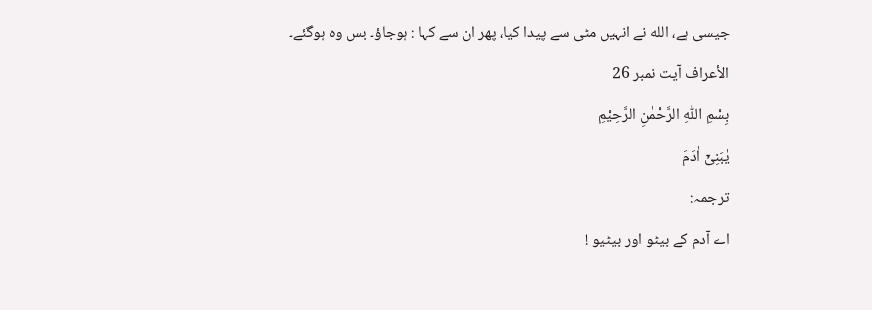جیسی ہے، الله نے انہیں مٹی سے پیدا کیا، پھر ان سے کہا : ہوجاؤ۔ بس وہ ہوگئے۔
الأعراف آیت نمبر 26
بِسْمِ اللّٰهِ الرَّحْمٰنِ الرَّحِيْمِ
يٰبَنِىۡۤ اٰدَمَ
ترجمہ:
اے آدم کے بیٹو اور بیٹیو !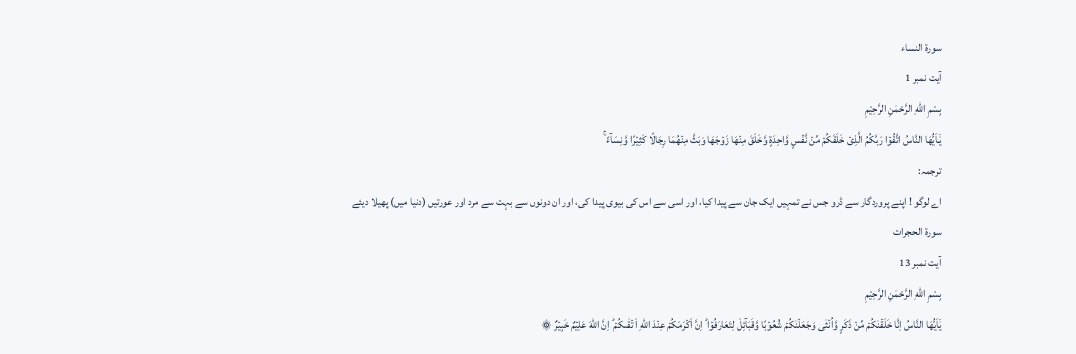سورة النساء
آیت نمبر 1
بِسْمِ اللّٰهِ الرَّحْمٰنِ الرَّحِيْمِ
يٰۤـاَيُّهَا النَّاسُ اتَّقُوۡا رَبَّكُمُ الَّذِىۡ خَلَقَكُمۡ مِّنۡ نَّفۡسٍ وَّاحِدَةٍ وَّخَلَقَ مِنۡهَا زَوۡجَهَا وَبَثَّ مِنۡهُمَا رِجَالًا كَثِيۡرًا وَّنِسَآءً‌ ۚ
ترجمہ:
اے لوگو ! اپنے پروردگار سے ڈرو جس نے تمہیں ایک جان سے پیدا کیا، اور اسی سے اس کی بیوی پیدا کی، اور ان دونوں سے بہت سے مرد اور عورتیں (دنیا میں) پھیلا دیئے
سورۃ الحجرات
آیت نمبر 13
بِسْمِ اللّٰهِ الرَّحْمٰنِ الرَّحِيْمِ
يٰۤاَيُّهَا النَّاسُ اِنَّا خَلَقۡنٰكُمۡ مِّنۡ ذَكَرٍ وَّاُنۡثٰى وَجَعَلۡنٰكُمۡ شُعُوۡبًا وَّقَبَآئِلَ لِتَعَارَفُوۡا‌ ؕ اِنَّ اَكۡرَمَكُمۡ عِنۡدَ اللّٰهِ اَ تۡقٰٮكُمۡ‌ ؕ اِنَّ اللّٰهَ عَلِيۡمٌ خَبِيۡرٌ ۞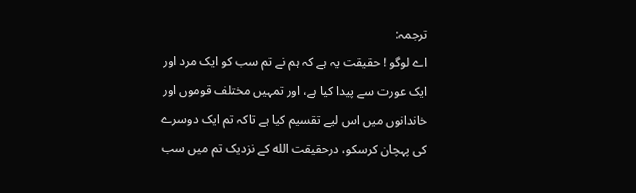ترجمہ:
اے لوگو ! حقیقت یہ ہے کہ ہم نے تم سب کو ایک مرد اور ایک عورت سے پیدا کیا ہے، اور تمہیں مختلف قوموں اور خاندانوں میں اس لیے تقسیم کیا ہے تاکہ تم ایک دوسرے کی پہچان کرسکو، درحقیقت الله کے نزدیک تم میں سب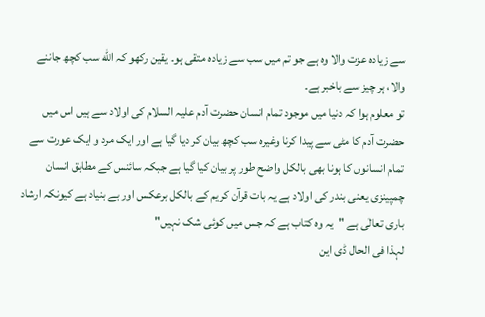سے زیادہ عزت والا وہ ہے جو تم میں سب سے زیادہ متقی ہو۔ یقین رکھو کہ الله سب کچھ جاننے والا، ہر چیز سے باخبر ہے۔
تو معلوم ہوا کہ دنیا میں موجود تمام انسان حضرت آدم علیہ السلام کی اولاد سے ہیں اس میں حضرت آدم کا مٹی سے پیدا کرنا وغیرہ سب کچھ بیان کر دیا گیا ہے اور ایک مرد و ایک عورت سے تمام انسانوں کا ہونا بھی بالکل واضح طور پر بیان کیا گیا ہے جبکہ سائنس کے مطابق انسان چمپینزی یعنی بندر کی اولاد ہے یہ بات قرآن کریم کے بالکل برعکس اور بے بنیاد ہے کیونکہ ارشاد باری تعالٰی ہے "یہ وہ کتاب ہے کہ جس میں کوئی شک نہیں"
لہذا فی الحال ڈی این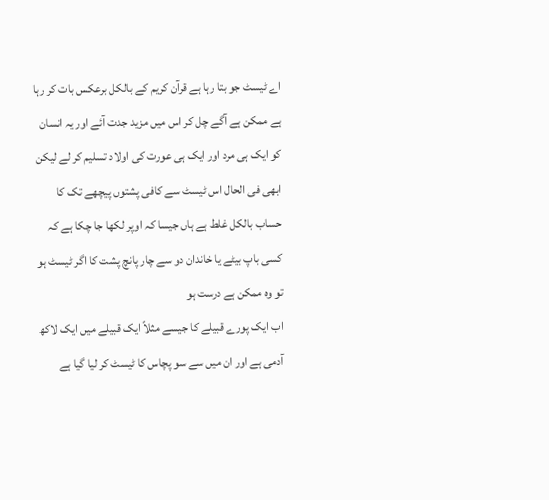اے ٹیسٹ جو بتا رہا ہے قرآن کریم کے بالکل برعکس بات کر رہا ہے ممکن ہے آگے چل کر اس میں مزید جدت آئے اور یہ انسان کو ایک ہی مرد اور ایک ہی عورت کی اولاد تسلیم کر لے لیکن ابھی فی الحال اس ٹیسٹ سے کافی پشتوں پیچھے تک کا حساب بالکل غلط ہے ہاں جیسا کہ اوپر لکھا جا چکا ہے کہ کسی باپ بیٹے یا خاندان دو سے چار پانچ پشت کا اگر ٹیسٹ ہو تو وہ ممکن ہے درست ہو
اب ایک پورے قبیلے کا جیسے مثلاً ایک قبیلے میں ایک لاکھ آدمی ہے اور ان میں سے سو پچاس کا ٹیسٹ کر لیا گیا ہے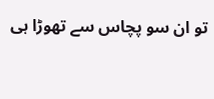تو ان سو پچاس سے تھوڑا ہی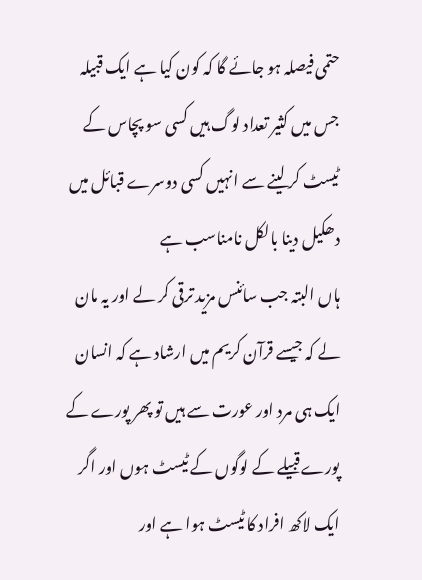حتمی فیصلہ ہو جائے گا کہ کون کیا ہے ایک قبیلہ جس میں کثیر تعداد لوگ ہیں کسی سو پچاس کے ٹیسٹ کر لینے سے انہیں کسی دوسرے قبائل میں دھکیل دینا بالکل نامناسب ہے
ہاں البتہ جب سائنس مزید ترقی کر لے اور یہ مان لے کہ جیسے قرآن کریم میں ارشاد ہے کہ انسان ایک ہی مرد اور عورت سے ہیں تو پھر پورے کے پورے قبیلے کے لوگوں کے ٹیسٹ ہوں اور اگر ایک لاکھ افراد کا ٹیسٹ ہوا ہے اور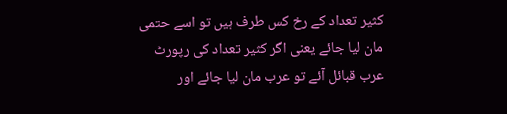کثیر تعداد کے رخ کس طرف ہیں تو اسے حتمی مان لیا جائے یعنی اگر کثیر تعداد کی رپورٹ عرب قبائل آئے تو عرب مان لیا جائے اور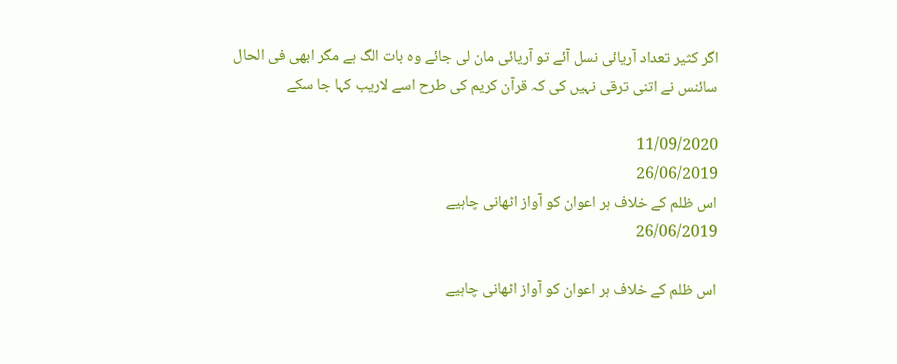اگر کثیر تعداد آریائی نسل آئے تو آریائی مان لی جائے وہ بات الگ ہے مگر ابھی فی الحال سائنس نے اتنی ترقی نہیں کی کہ قرآن کریم کی طرح اسے لاریب کہا جا سکے

11/09/2020
26/06/2019
اس ظلم کے خلاف ہر اعوان کو آواز اٹھانی چاہیے
26/06/2019

اس ظلم کے خلاف ہر اعوان کو آواز اٹھانی چاہیے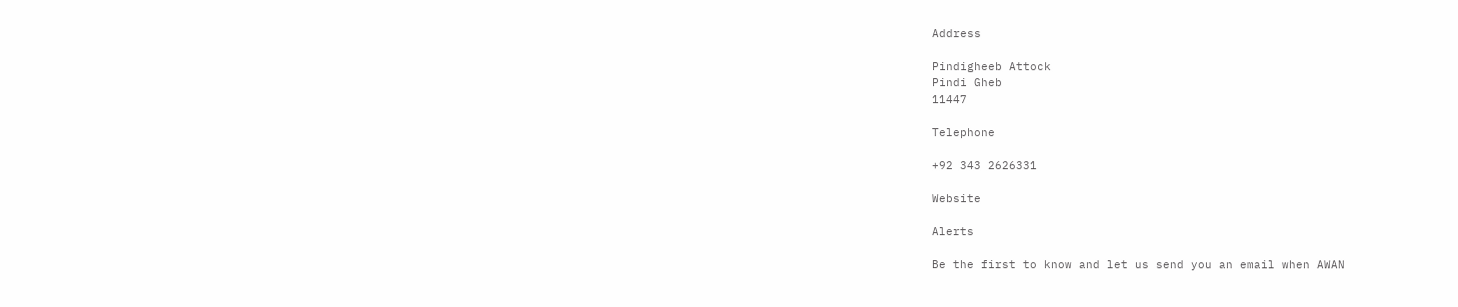Address

Pindigheeb Attock
Pindi Gheb
11447

Telephone

+92 343 2626331

Website

Alerts

Be the first to know and let us send you an email when AWAN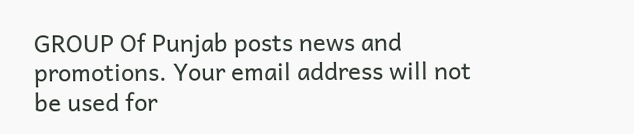GROUP Of Punjab posts news and promotions. Your email address will not be used for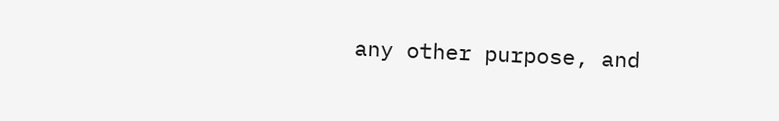any other purpose, and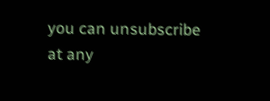you can unsubscribe at any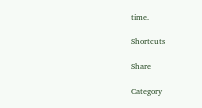time.

Shortcuts

Share

Category